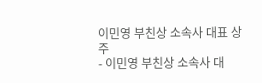이민영 부친상 소속사 대표 상주
- 이민영 부친상 소속사 대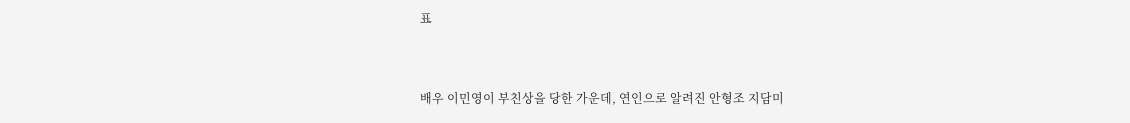표


배우 이민영이 부친상을 당한 가운데, 연인으로 알려진 안형조 지담미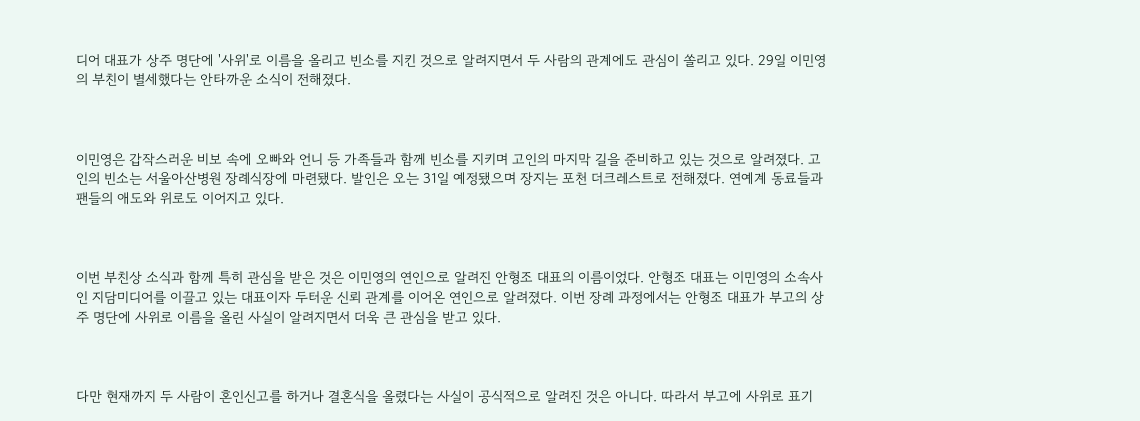디어 대표가 상주 명단에 '사위'로 이름을 올리고 빈소를 지킨 것으로 알려지면서 두 사람의 관계에도 관심이 쏠리고 있다. 29일 이민영의 부친이 별세했다는 안타까운 소식이 전해졌다.



이민영은 갑작스러운 비보 속에 오빠와 언니 등 가족들과 함께 빈소를 지키며 고인의 마지막 길을 준비하고 있는 것으로 알려졌다. 고인의 빈소는 서울아산병원 장례식장에 마련됐다. 발인은 오는 31일 예정됐으며 장지는 포천 더크레스트로 전해졌다. 연예계 동료들과 팬들의 애도와 위로도 이어지고 있다.



이번 부친상 소식과 함께 특히 관심을 받은 것은 이민영의 연인으로 알려진 안형조 대표의 이름이었다. 안형조 대표는 이민영의 소속사인 지담미디어를 이끌고 있는 대표이자 두터운 신뢰 관계를 이어온 연인으로 알려졌다. 이번 장례 과정에서는 안형조 대표가 부고의 상주 명단에 사위로 이름을 올린 사실이 알려지면서 더욱 큰 관심을 받고 있다.



다만 현재까지 두 사람이 혼인신고를 하거나 결혼식을 올렸다는 사실이 공식적으로 알려진 것은 아니다. 따라서 부고에 사위로 표기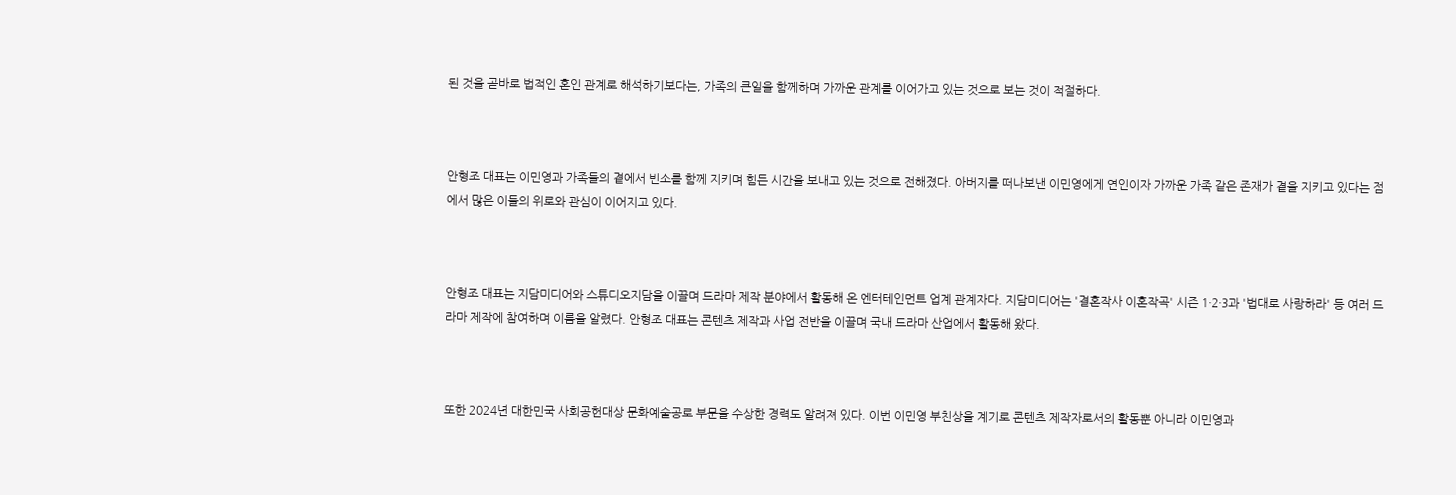된 것을 곧바로 법적인 혼인 관계로 해석하기보다는, 가족의 큰일을 함께하며 가까운 관계를 이어가고 있는 것으로 보는 것이 적절하다.



안형조 대표는 이민영과 가족들의 곁에서 빈소를 함께 지키며 힘든 시간을 보내고 있는 것으로 전해졌다. 아버지를 떠나보낸 이민영에게 연인이자 가까운 가족 같은 존재가 곁을 지키고 있다는 점에서 많은 이들의 위로와 관심이 이어지고 있다.



안형조 대표는 지담미디어와 스튜디오지담을 이끌며 드라마 제작 분야에서 활동해 온 엔터테인먼트 업계 관계자다. 지담미디어는 '결혼작사 이혼작곡' 시즌 1·2·3과 '법대로 사랑하라' 등 여러 드라마 제작에 참여하며 이름을 알렸다. 안형조 대표는 콘텐츠 제작과 사업 전반을 이끌며 국내 드라마 산업에서 활동해 왔다.



또한 2024년 대한민국 사회공헌대상 문화예술공로 부문을 수상한 경력도 알려져 있다. 이번 이민영 부친상을 계기로 콘텐츠 제작자로서의 활동뿐 아니라 이민영과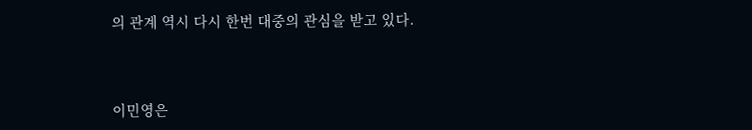의 관계 역시 다시 한번 대중의 관심을 받고 있다.



이민영은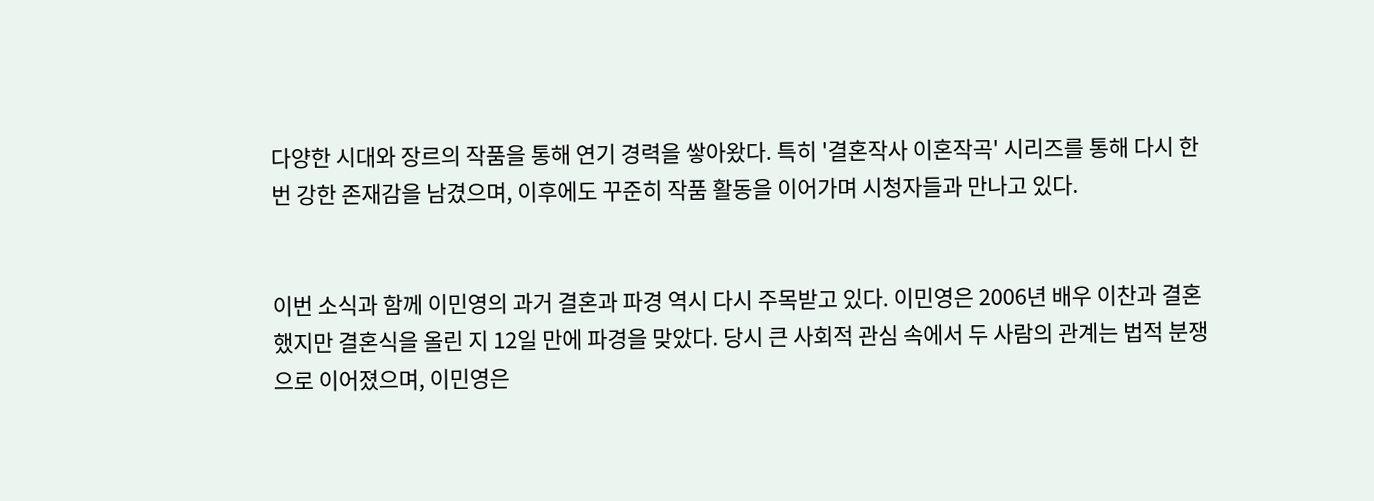다양한 시대와 장르의 작품을 통해 연기 경력을 쌓아왔다. 특히 '결혼작사 이혼작곡' 시리즈를 통해 다시 한번 강한 존재감을 남겼으며, 이후에도 꾸준히 작품 활동을 이어가며 시청자들과 만나고 있다.


이번 소식과 함께 이민영의 과거 결혼과 파경 역시 다시 주목받고 있다. 이민영은 2006년 배우 이찬과 결혼했지만 결혼식을 올린 지 12일 만에 파경을 맞았다. 당시 큰 사회적 관심 속에서 두 사람의 관계는 법적 분쟁으로 이어졌으며, 이민영은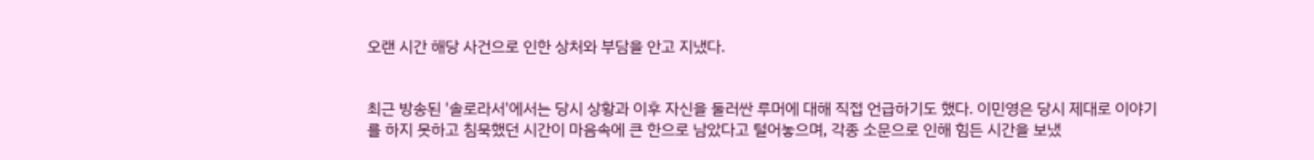오랜 시간 해당 사건으로 인한 상처와 부담을 안고 지냈다.


최근 방송된 '솔로라서'에서는 당시 상황과 이후 자신을 둘러싼 루머에 대해 직접 언급하기도 했다. 이민영은 당시 제대로 이야기를 하지 못하고 침묵했던 시간이 마음속에 큰 한으로 남았다고 털어놓으며, 각종 소문으로 인해 힘든 시간을 보냈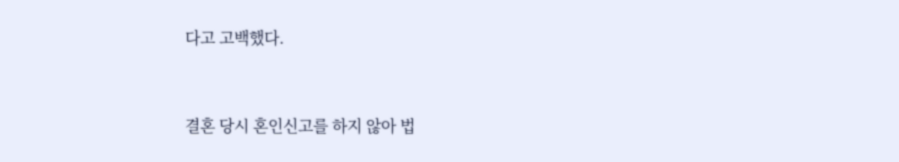다고 고백했다.


결혼 당시 혼인신고를 하지 않아 법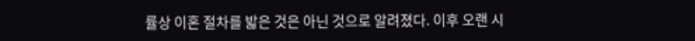률상 이혼 절차를 밟은 것은 아닌 것으로 알려졌다. 이후 오랜 시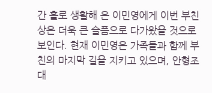간 홀로 생활해 온 이민영에게 이번 부친상은 더욱 큰 슬픔으로 다가왔을 것으로 보인다. 현재 이민영은 가족들과 함께 부친의 마지막 길을 지키고 있으며, 안형조 대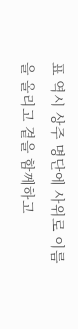표 역시 상주 명단에 사위로 이름을 올리고 곁을 함께하고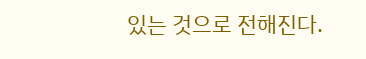있는 것으로 전해진다.